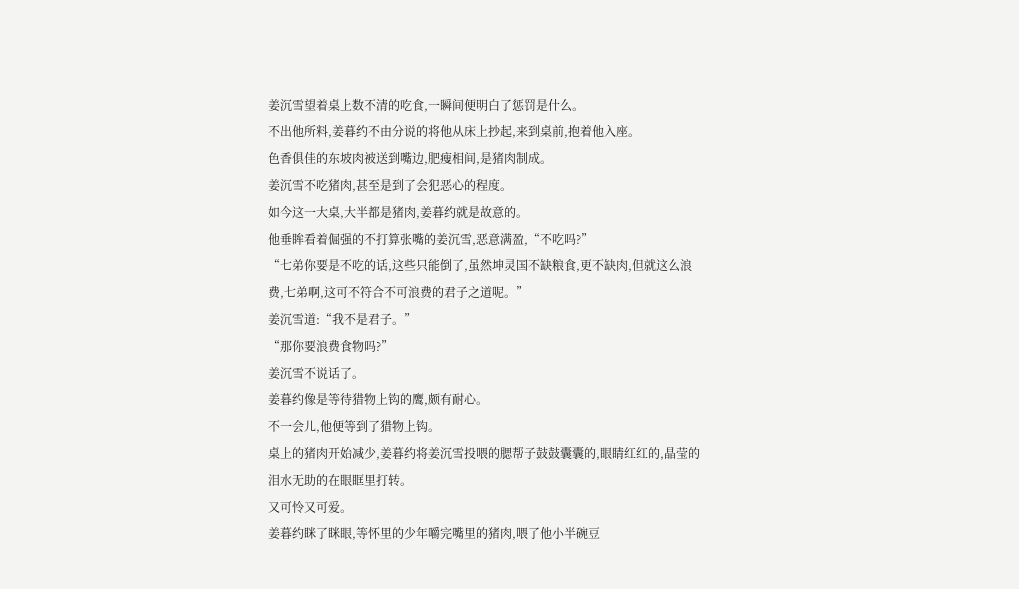姜沉雪望着桌上数不清的吃食,一瞬间便明白了惩罚是什么。
不出他所料,姜暮约不由分说的将他从床上抄起,来到桌前,抱着他入座。
色香俱佳的东坡肉被送到嘴边,肥瘦相间,是猪肉制成。
姜沉雪不吃猪肉,甚至是到了会犯恶心的程度。
如今这一大桌,大半都是猪肉,姜暮约就是故意的。
他垂眸看着倔强的不打算张嘴的姜沉雪,恶意满盈,“不吃吗?”
“七弟你要是不吃的话,这些只能倒了,虽然坤灵国不缺粮食,更不缺肉,但就这么浪费,七弟啊,这可不符合不可浪费的君子之道呢。”
姜沉雪道:“我不是君子。”
“那你要浪费食物吗?”
姜沉雪不说话了。
姜暮约像是等待猎物上钩的鹰,颇有耐心。
不一会儿,他便等到了猎物上钩。
桌上的猪肉开始减少,姜暮约将姜沉雪投喂的腮帮子鼓鼓囊囊的,眼睛红红的,晶莹的泪水无助的在眼眶里打转。
又可怜又可爱。
姜暮约眯了眯眼,等怀里的少年嚼完嘴里的猪肉,喂了他小半碗豆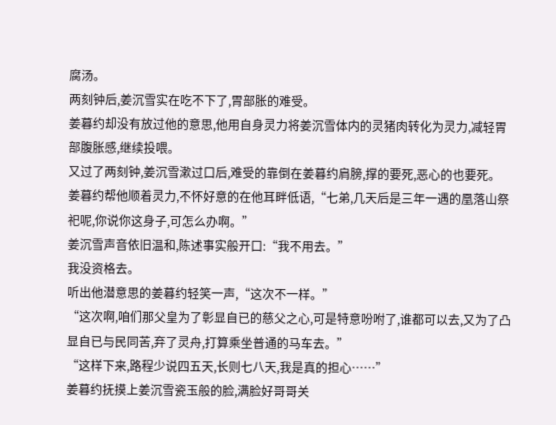腐汤。
两刻钟后,姜沉雪实在吃不下了,胃部胀的难受。
姜暮约却没有放过他的意思,他用自身灵力将姜沉雪体内的灵猪肉转化为灵力,减轻胃部腹胀感,继续投喂。
又过了两刻钟,姜沉雪漱过口后,难受的靠倒在姜暮约肩膀,撑的要死,恶心的也要死。
姜暮约帮他顺着灵力,不怀好意的在他耳畔低语,“七弟,几天后是三年一遇的凰落山祭祀呢,你说你这身子,可怎么办啊。”
姜沉雪声音依旧温和,陈述事实般开口:“我不用去。”
我没资格去。
听出他潜意思的姜暮约轻笑一声,“这次不一样。”
“这次啊,咱们那父皇为了彰显自已的慈父之心,可是特意吩咐了,谁都可以去,又为了凸显自已与民同苦,弃了灵舟,打算乘坐普通的马车去。”
“这样下来,路程少说四五天,长则七八天,我是真的担心……”
姜暮约抚摸上姜沉雪瓷玉般的脸,满脸好哥哥关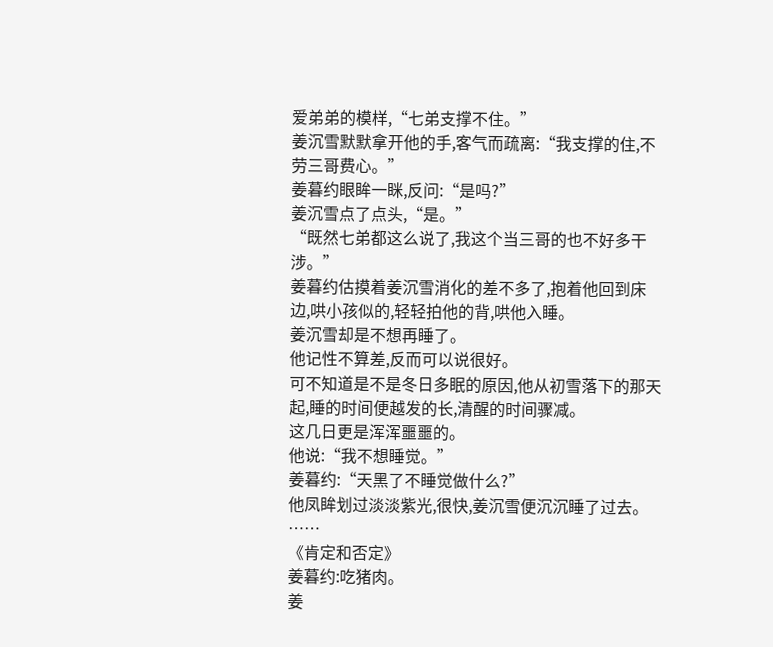爱弟弟的模样,“七弟支撑不住。”
姜沉雪默默拿开他的手,客气而疏离:“我支撑的住,不劳三哥费心。”
姜暮约眼眸一眯,反问:“是吗?”
姜沉雪点了点头,“是。”
“既然七弟都这么说了,我这个当三哥的也不好多干涉。”
姜暮约估摸着姜沉雪消化的差不多了,抱着他回到床边,哄小孩似的,轻轻拍他的背,哄他入睡。
姜沉雪却是不想再睡了。
他记性不算差,反而可以说很好。
可不知道是不是冬日多眠的原因,他从初雪落下的那天起,睡的时间便越发的长,清醒的时间骤减。
这几日更是浑浑噩噩的。
他说:“我不想睡觉。”
姜暮约:“天黑了不睡觉做什么?”
他凤眸划过淡淡紫光,很快,姜沉雪便沉沉睡了过去。
……
《肯定和否定》
姜暮约:吃猪肉。
姜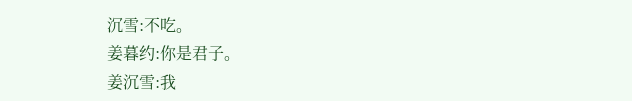沉雪:不吃。
姜暮约:你是君子。
姜沉雪:我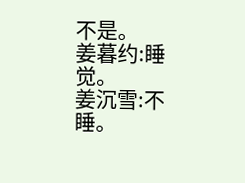不是。
姜暮约:睡觉。
姜沉雪:不睡。